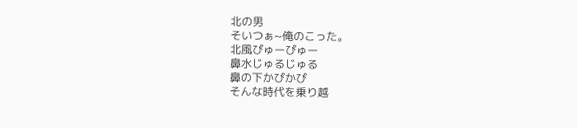北の男
そいつぁ~俺のこった。
北風ぴゅーぴゅー
鼻水じゅるじゅる
鼻の下かぴかぴ
そんな時代を乗り越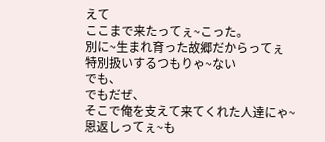えて
ここまで来たってぇ~こった。
別に~生まれ育った故郷だからってぇ
特別扱いするつもりゃ~ない
でも、
でもだぜ、
そこで俺を支えて来てくれた人達にゃ~
恩返しってぇ~も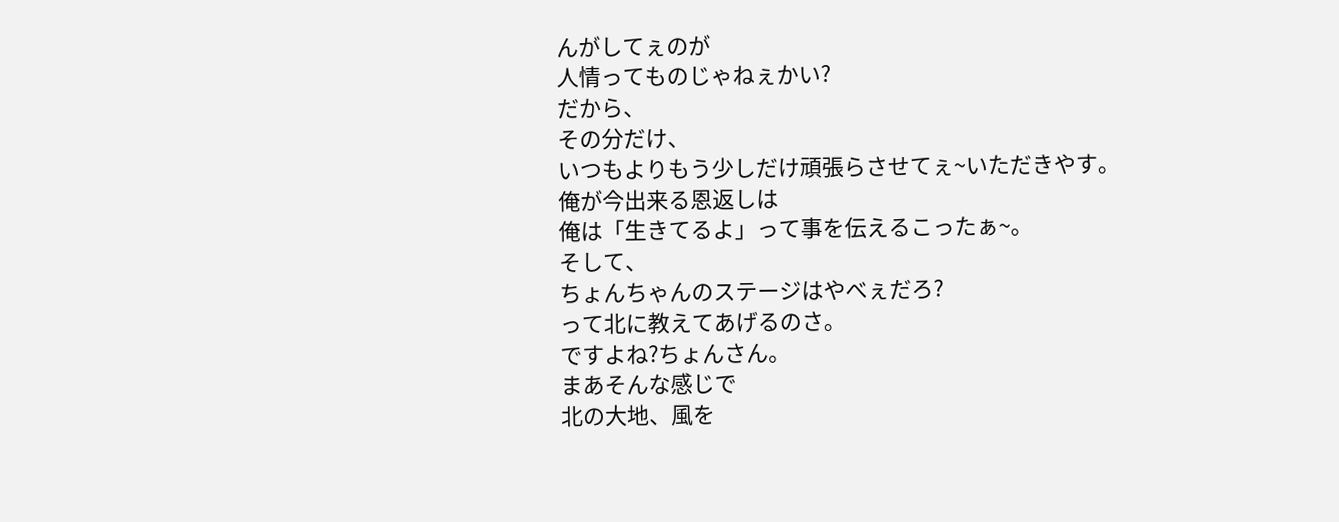んがしてぇのが
人情ってものじゃねぇかい?
だから、
その分だけ、
いつもよりもう少しだけ頑張らさせてぇ~いただきやす。
俺が今出来る恩返しは
俺は「生きてるよ」って事を伝えるこったぁ~。
そして、
ちょんちゃんのステージはやべぇだろ?
って北に教えてあげるのさ。
ですよね?ちょんさん。
まあそんな感じで
北の大地、風を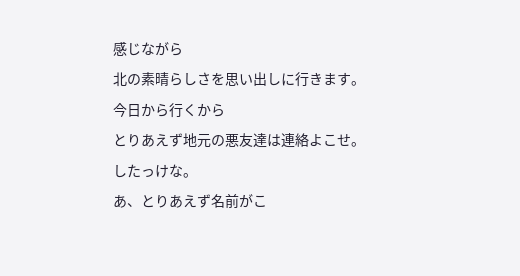感じながら
北の素晴らしさを思い出しに行きます。
今日から行くから
とりあえず地元の悪友達は連絡よこせ。
したっけな。
あ、とりあえず名前がこ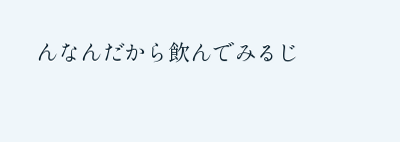んなんだから飲んでみるじ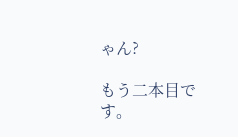ゃん?

もう二本目です。